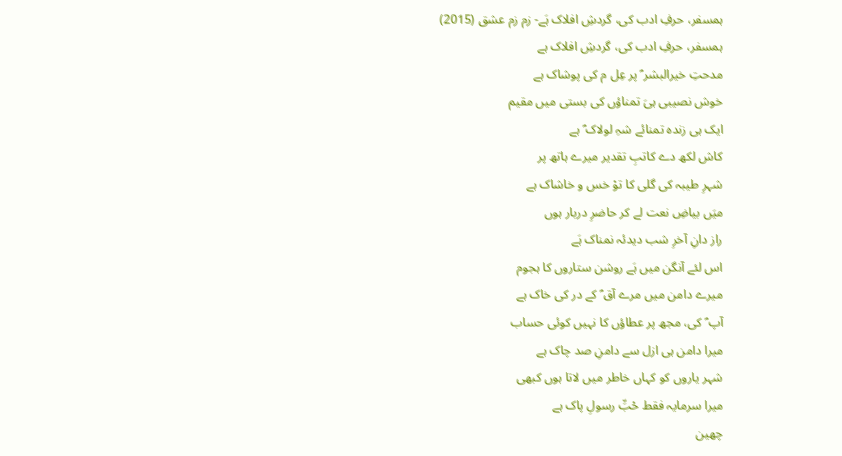ہمسفر، حرفِ ادب کی، گردشِ افلاک ہَے- زم زم عشق (2015)
ہمسفر، حرفِ ادب کی، گردشِ افلاک ہے
مدحتِ خیرالبشر ؐ پر عِل م کی پوشاک ہے
خوش نصیبی ہیَ تمناؤں کی بستی میں مقیم
ایک ہی زندہ تمنائے شہِ لولاک ؐ ہے
کاش لکھ دے کاتبِ تقدیر میرے ہاتھ پر
شہرِ طیبہ کی گلی کا توْ خس و خاشاک ہے
میَں بیاضِ نعت لے کر حاضرِ دربار ہوں
راز دانِ آخرِ شب دیدئہ نمناک ہَے
اس لئے آنگن میں ہَے روشن ستاروں کا ہجوم
میرے دامن میں مرے آق ؐ کے در کی خاک ہے
آپ ؐ کی، مجھ پر عطاؤں کا نہیں کوئی حساب
میرا دامن ہی ازل سے دامنِ صد چاک ہے
شہر یاروں کو کہاں خاطر میں لاتا ہوں کبھی
میرا سرمایہ فقط حْبِّ رسولِ پاک ہے
چھین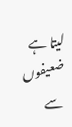لیتا ہے ضعیفوں سے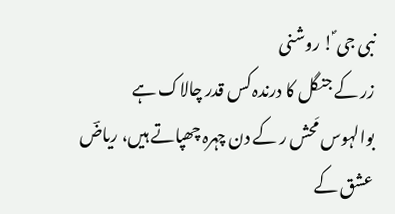نبی جی ؐ! روشنی
زر کے جنگل کا درندہ کس قدر چالاک ہے
بوالہوس مَحش ر کے دن چہرہ چھپاتے ہیں، ریاضؔ
عشق کے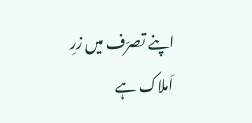اپنے تصرّف میں زرِ اَملاک ہے